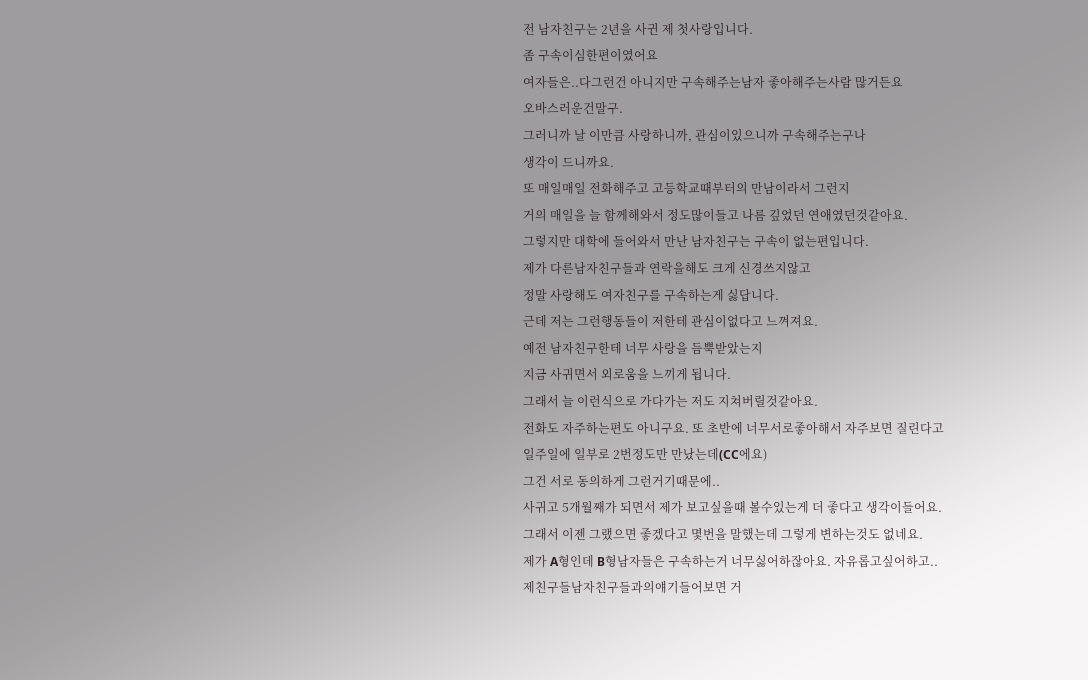전 남자친구는 2년을 사귄 제 첫사랑입니다.
좀 구속이심한편이였어요
여자들은..다그런건 아니지만 구속해주는남자 좋아해주는사람 많거든요
오바스러운건말구.
그러니까 날 이만큼 사랑하니까, 관심이있으니까 구속해주는구나
생각이 드니까요.
또 매일매일 전화해주고 고등학교때부터의 만남이라서 그런지
거의 매일을 늘 함께해와서 정도많이들고 나름 깊었던 연애였던것같아요.
그렇지만 대학에 들어와서 만난 남자친구는 구속이 없는편입니다.
제가 다른남자친구들과 연락을해도 크게 신경쓰지않고
정말 사랑해도 여자친구를 구속하는게 싫답니다.
근데 저는 그런행동들이 저한테 관심이없다고 느껴져요.
예전 남자친구한테 너무 사랑을 듬뿍받았는지
지금 사귀면서 외로움을 느끼게 됩니다.
그래서 늘 이런식으로 가다가는 저도 지쳐버릴것같아요.
전화도 자주하는편도 아니구요. 또 초반에 너무서로좋아해서 자주보면 질린다고
일주일에 일부로 2번정도만 만났는데(CC에요)
그건 서로 동의하게 그런거기때문에..
사귀고 5개월째가 되면서 제가 보고싶을때 볼수있는게 더 좋다고 생각이들어요.
그래서 이젠 그랬으면 좋겠다고 몇번을 말했는데 그렇게 변하는것도 없네요.
제가 A형인데 B형남자들은 구속하는거 너무싫어하잖아요. 자유롭고싶어하고..
제친구들남자친구들과의얘기들어보면 거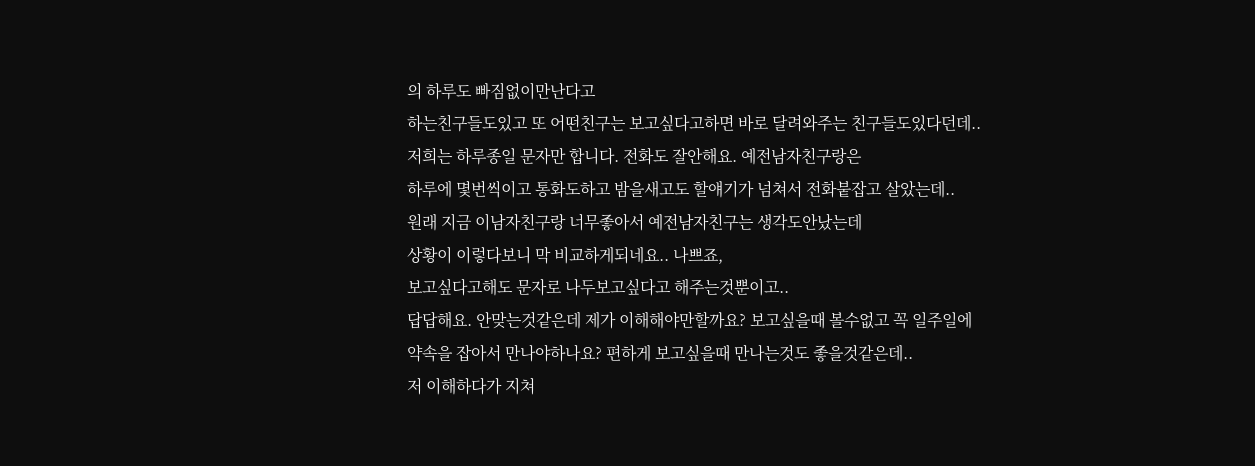의 하루도 빠짐없이만난다고
하는친구들도있고 또 어떤친구는 보고싶다고하면 바로 달려와주는 친구들도있다던데..
저희는 하루종일 문자만 합니다. 전화도 잘안해요. 예전남자친구랑은
하루에 몇번씩이고 통화도하고 밤을새고도 할얘기가 넘쳐서 전화붙잡고 살았는데..
원래 지금 이남자친구랑 너무좋아서 예전남자친구는 생각도안났는데
상황이 이렇다보니 막 비교하게되네요.. 나쁘죠,
보고싶다고해도 문자로 나두보고싶다고 해주는것뿐이고..
답답해요. 안맞는것같은데 제가 이해해야만할까요? 보고싶을때 볼수없고 꼭 일주일에
약속을 잡아서 만나야하나요? 편하게 보고싶을때 만나는것도 좋을것같은데..
저 이해하다가 지쳐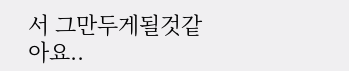서 그만두게될것같아요..